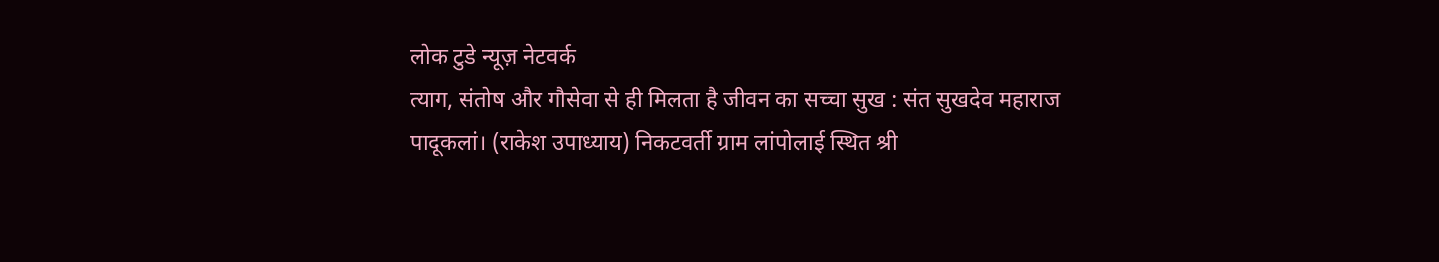लोक टुडे न्यूज़ नेटवर्क
त्याग, संतोष और गौसेवा से ही मिलता है जीवन का सच्चा सुख : संत सुखदेव महाराज
पादूकलां। (राकेश उपाध्याय) निकटवर्ती ग्राम लांपोलाई स्थित श्री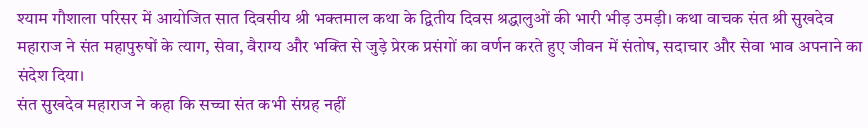श्याम गौशाला परिसर में आयोजित सात दिवसीय श्री भक्तमाल कथा के द्वितीय दिवस श्रद्धालुओं की भारी भीड़ उमड़ी। कथा वाचक संत श्री सुखदेव महाराज ने संत महापुरुषों के त्याग, सेवा, वैराग्य और भक्ति से जुड़े प्रेरक प्रसंगों का वर्णन करते हुए जीवन में संतोष, सदाचार और सेवा भाव अपनाने का संदेश दिया।
संत सुखदेव महाराज ने कहा कि सच्चा संत कभी संग्रह नहीं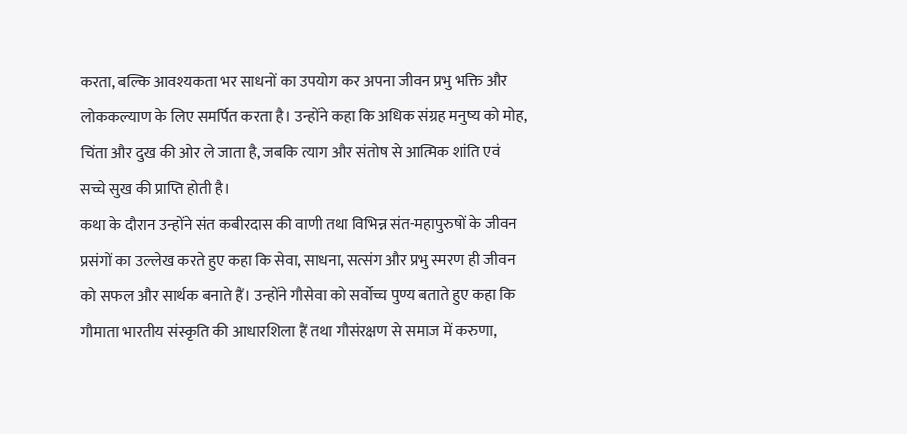करता, बल्कि आवश्यकता भर साधनों का उपयोग कर अपना जीवन प्रभु भक्ति और लोककल्याण के लिए समर्पित करता है। उन्होंने कहा कि अधिक संग्रह मनुष्य को मोह, चिंता और दुख की ओर ले जाता है, जबकि त्याग और संतोष से आत्मिक शांति एवं सच्चे सुख की प्राप्ति होती है।
कथा के दौरान उन्होंने संत कबीरदास की वाणी तथा विभिन्न संत-महापुरुषों के जीवन प्रसंगों का उल्लेख करते हुए कहा कि सेवा, साधना, सत्संग और प्रभु स्मरण ही जीवन को सफल और सार्थक बनाते हैं। उन्होंने गौसेवा को सर्वोच्च पुण्य बताते हुए कहा कि गौमाता भारतीय संस्कृति की आधारशिला हैं तथा गौसंरक्षण से समाज में करुणा,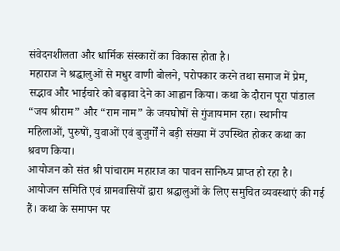संवेदनशीलता और धार्मिक संस्कारों का विकास होता है।
महाराज ने श्रद्धालुओं से मधुर वाणी बोलने, परोपकार करने तथा समाज में प्रेम, सद्भाव और भाईचारे को बढ़ावा देने का आह्वान किया। कथा के दौरान पूरा पांडाल “जय श्रीराम” और “राम नाम” के जयघोषों से गुंजायमान रहा। स्थानीय महिलाओं, पुरुषों, युवाओं एवं बुजुर्गों ने बड़ी संख्या में उपस्थित होकर कथा का श्रवण किया।
आयोजन को संत श्री पांचाराम महाराज का पावन सानिध्य प्राप्त हो रहा है। आयोजन समिति एवं ग्रामवासियों द्वारा श्रद्धालुओं के लिए समुचित व्यवस्थाएं की गई हैं। कथा के समापन पर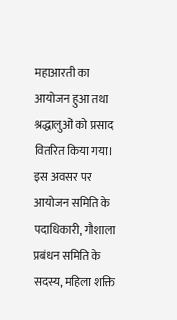महाआरती का आयोजन हुआ तथा श्रद्धालुओं को प्रसाद वितरित किया गया।
इस अवसर पर आयोजन समिति के पदाधिकारी, गौशाला प्रबंधन समिति के सदस्य, महिला शक्ति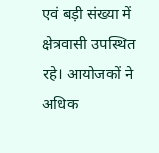एवं बड़ी संख्या में क्षेत्रवासी उपस्थित रहे। आयोजकों ने अधिक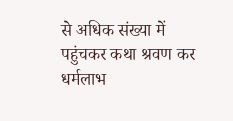से अधिक संख्या में पहुंचकर कथा श्रवण कर धर्मलाभ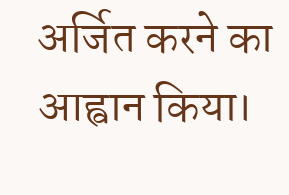अर्जित करने का आह्वान किया।